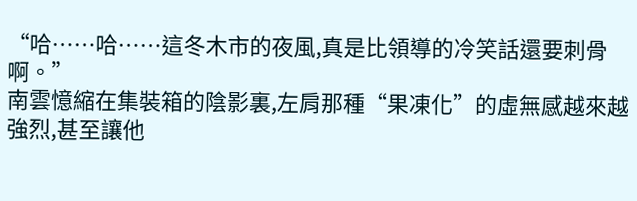“哈……哈……這冬木市的夜風,真是比領導的冷笑話還要刺骨啊。”
南雲憶縮在集裝箱的陰影裏,左肩那種“果凍化”的虛無感越來越強烈,甚至讓他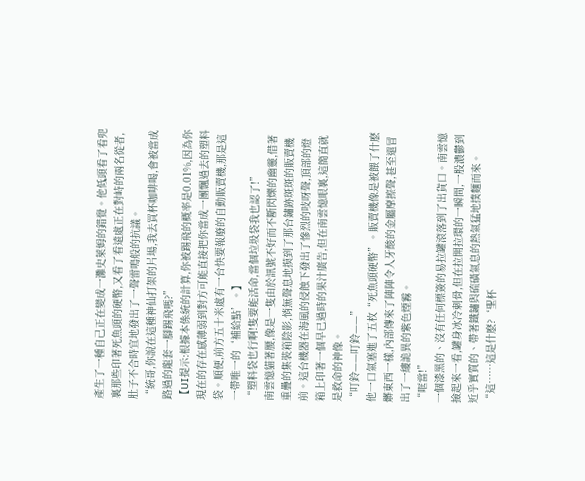產生了一種自己正在變成一灘史萊姆的錯覺。他低頭看了看兜裏那些印著死魚頭的硬幣,又看了看遠處正在對峙的兩名從者,肚子不合時宜地發出了一聲雷鳴般的抗議。
“統哥,你說在這種神仙打架的片場,我去買杯咖啡喝,會被當成路過的龍套一腳踢飛嗎?”
【UI提示:根據本係統的計算,你被踢飛的概率是0.01%,因為你現在的存在感薄弱到對方可能直接把你當成一團飄過去的塑料袋。順便,前方五十米處有一台快要報廢的自動販賣機,那是這一帶唯一的‘補給點’。】
“塑料袋也行啊!隻要能活命,當個垃圾袋我也認了!”
南雲憶貓著腰,像是一隻由於訊號不好而不斷閃爍的幽靈,借著重疊的集裝箱陰影,悄無聲息地摸到了那台鏽跡斑斑的販賣機前。這台機器在海風的侵蝕下發出了慘烈的吱呀聲,頂部的燈箱上印著一個早已過時的果汁廣告,但在南雲憶眼裏,這簡直就是救命的神像。
“叮鈴——叮鈴——”
他一口氣塞進了五枚“死魚頭硬幣”。販賣機像是被餵了什麽髒東西一樣,內部傳來了陣陣令人牙酸的金屬摩擦聲,甚至還冒出了一縷詭異的紫色煙霧。
“哐當!”
一個漆黑的、沒有任何標簽的易拉罐滾落到了出貨口。南雲憶撿起來一看,罐身冰冷刺骨,但在拉開拉環的一瞬間,一股濃鬱到近乎實質的、帶著鐵鏽與硫磺氣息的熱氣猛地撲麵而來。
“這……這是什麽?‘聖杯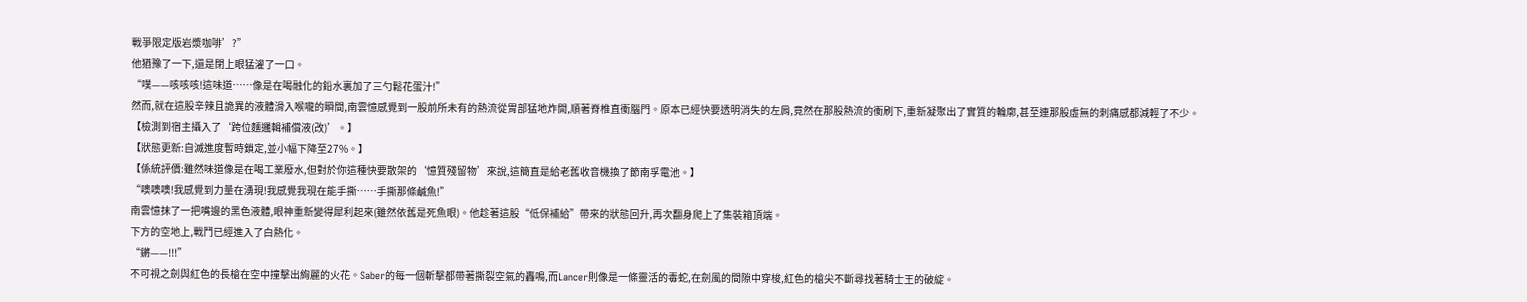戰爭限定版岩漿咖啡’?”
他猶豫了一下,還是閉上眼猛灌了一口。
“噗——咳咳咳!這味道……像是在喝融化的鉛水裏加了三勺鬆花蛋汁!”
然而,就在這股辛辣且詭異的液體滑入喉嚨的瞬間,南雲憶感覺到一股前所未有的熱流從胃部猛地炸開,順著脊椎直衝腦門。原本已經快要透明消失的左肩,竟然在那股熱流的衝刷下,重新凝聚出了實質的輪廓,甚至連那股虛無的刺痛感都減輕了不少。
【檢測到宿主攝入了‘跨位麵邏輯補償液(改)’。】
【狀態更新:自滅進度暫時鎖定,並小幅下降至27%。】
【係統評價:雖然味道像是在喝工業廢水,但對於你這種快要散架的‘憶質殘留物’來說,這簡直是給老舊收音機換了節南孚電池。】
“噢噢噢!我感覺到力量在湧現!我感覺我現在能手撕……手撕那條鹹魚!”
南雲憶抹了一把嘴邊的黑色液體,眼神重新變得犀利起來(雖然依舊是死魚眼)。他趁著這股“低保補給”帶來的狀態回升,再次翻身爬上了集裝箱頂端。
下方的空地上,戰鬥已經進入了白熱化。
“鏘——!!!”
不可視之劍與紅色的長槍在空中撞擊出絢麗的火花。Saber的每一個斬擊都帶著撕裂空氣的轟鳴,而Lancer則像是一條靈活的毒蛇,在劍風的間隙中穿梭,紅色的槍尖不斷尋找著騎士王的破綻。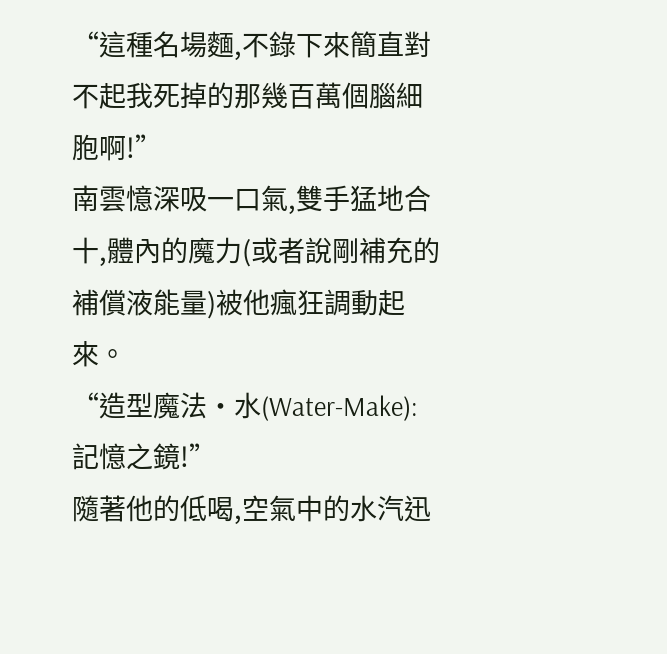“這種名場麵,不錄下來簡直對不起我死掉的那幾百萬個腦細胞啊!”
南雲憶深吸一口氣,雙手猛地合十,體內的魔力(或者說剛補充的補償液能量)被他瘋狂調動起來。
“造型魔法·水(Water-Make):記憶之鏡!”
隨著他的低喝,空氣中的水汽迅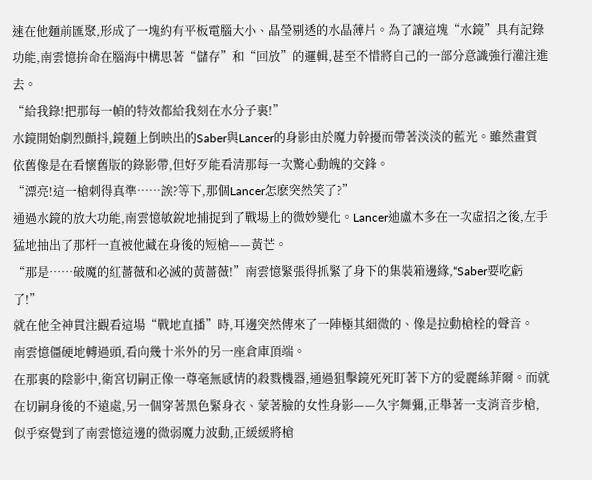速在他麵前匯聚,形成了一塊約有平板電腦大小、晶瑩剔透的水晶薄片。為了讓這塊“水鏡”具有記錄功能,南雲憶拚命在腦海中構思著“儲存”和“回放”的邏輯,甚至不惜將自己的一部分意識強行灌注進去。
“給我錄!把那每一幀的特效都給我刻在水分子裏!”
水鏡開始劇烈顫抖,鏡麵上倒映出的Saber與Lancer的身影由於魔力幹擾而帶著淡淡的藍光。雖然畫質依舊像是在看懷舊版的錄影帶,但好歹能看清那每一次驚心動魄的交鋒。
“漂亮!這一槍刺得真準……誒?等下,那個Lancer怎麽突然笑了?”
通過水鏡的放大功能,南雲憶敏銳地捕捉到了戰場上的微妙變化。Lancer迪盧木多在一次虛招之後,左手猛地抽出了那杆一直被他藏在身後的短槍——黃芒。
“那是……破魔的紅薔薇和必滅的黃薔薇!”南雲憶緊張得抓緊了身下的集裝箱邊緣,“Saber要吃虧了!”
就在他全神貫注觀看這場“戰地直播”時,耳邊突然傳來了一陣極其細微的、像是拉動槍栓的聲音。
南雲憶僵硬地轉過頭,看向幾十米外的另一座倉庫頂端。
在那裏的陰影中,衛宮切嗣正像一尊毫無感情的殺戮機器,通過狙擊鏡死死盯著下方的愛麗絲菲爾。而就在切嗣身後的不遠處,另一個穿著黑色緊身衣、蒙著臉的女性身影——久宇舞彌,正舉著一支消音步槍,似乎察覺到了南雲憶這邊的微弱魔力波動,正緩緩將槍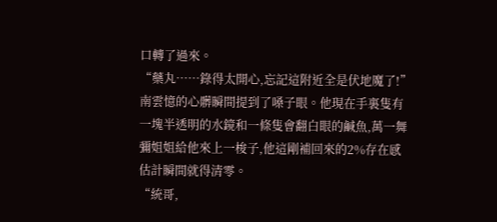口轉了過來。
“藥丸……錄得太開心,忘記這附近全是伏地魔了!”
南雲憶的心髒瞬間提到了嗓子眼。他現在手裏隻有一塊半透明的水鏡和一條隻會翻白眼的鹹魚,萬一舞彌姐姐給他來上一梭子,他這剛補回來的2%存在感估計瞬間就得清零。
“統哥,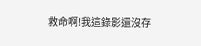救命啊!我這錄影還沒存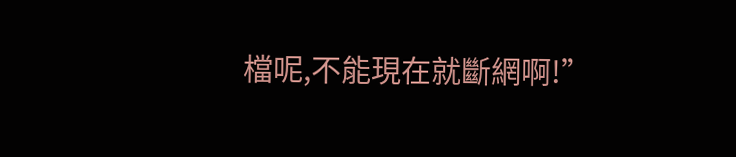檔呢,不能現在就斷網啊!”